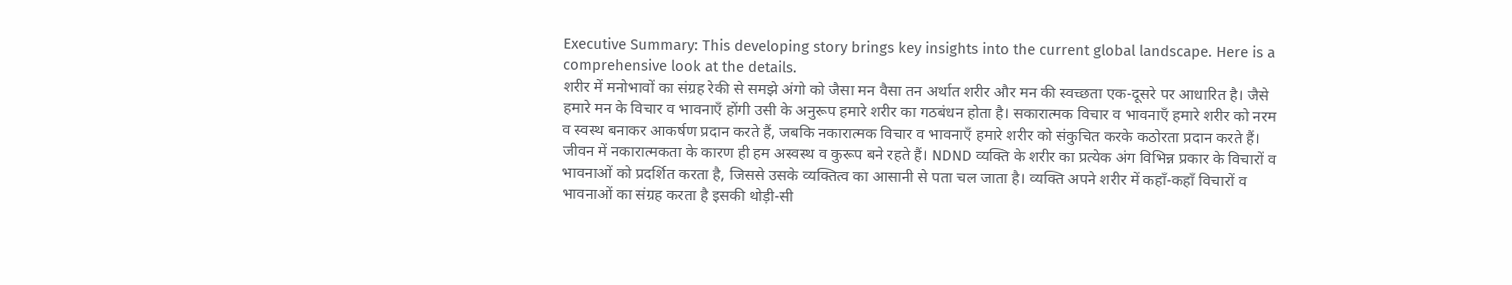Executive Summary: This developing story brings key insights into the current global landscape. Here is a comprehensive look at the details.
शरीर में मनोभावों का संग्रह रेकी से समझे अंगो को जैसा मन वैसा तन अर्थात शरीर और मन की स्वच्छता एक-दूसरे पर आधारित है। जैसे हमारे मन के विचार व भावनाएँ होंगी उसी के अनुरूप हमारे शरीर का गठबंधन होता है। सकारात्मक विचार व भावनाएँ हमारे शरीर को नरम व स्वस्थ बनाकर आकर्षण प्रदान करते हैं, जबकि नकारात्मक विचार व भावनाएँ हमारे शरीर को संकुचित करके कठोरता प्रदान करते हैं। जीवन में नकारात्मकता के कारण ही हम अस्वस्थ व कुरूप बने रहते हैं। NDND व्यक्ति के शरीर का प्रत्येक अंग विभिन्न प्रकार के विचारों व भावनाओं को प्रदर्शित करता है, जिससे उसके व्यक्तित्व का आसानी से पता चल जाता है। व्यक्ति अपने शरीर में कहाँ-कहाँ विचारों व भावनाओं का संग्रह करता है इसकी थोड़ी-सी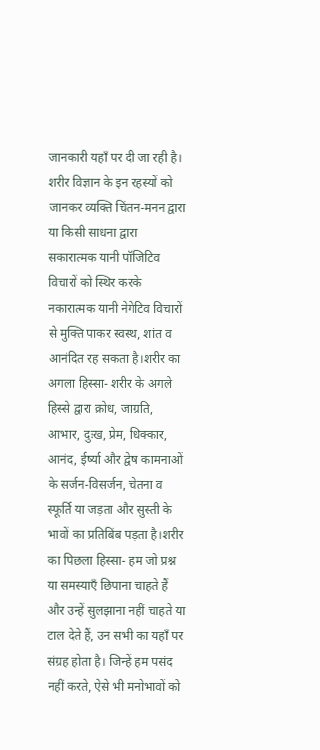जानकारी यहाँ पर दी जा रही है। शरीर विज्ञान के इन रहस्यों को जानकर व्यक्ति चिंतन-मनन द्वारा या किसी साधना द्वारा सकारात्मक यानी पॉजिटिव विचारों को स्थिर करके नकारात्मक यानी नेगेटिव विचारों से मुक्ति पाकर स्वस्थ, शांत व आनंदित रह सकता है।शरीर का अगला हिस्सा- शरीर के अगले हिस्से द्वारा क्रोध, जाग्रति, आभार, दुःख, प्रेम, धिक्कार, आनंद, ईर्ष्या और द्वेष कामनाओं के सर्जन-विसर्जन, चेतना व स्फूर्ति या जड़ता और सुस्ती के भावों का प्रतिबिंब पड़ता है।शरीर का पिछला हिस्सा- हम जो प्रश्न या समस्याएँ छिपाना चाहते हैं और उन्हें सुलझाना नहीं चाहते या टाल देते हैं, उन सभी का यहाँ पर संग्रह होता है। जिन्हें हम पसंद नहीं करते, ऐसे भी मनोभावों को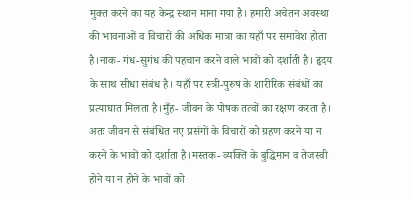मुक्त करने का यह केन्द्र स्थान माना गया है। हमारी अचेतन अवस्था की भावनाओं व विचारों की अधिक मात्रा का यहाँ पर समावेश होता है।नाक- गंध-सुगंध की पहचान करने वाले भावों को दर्शाती है। हृदय के साथ सीधा संबंध है। यहाँ पर स्त्री-पुरुष के शारीरिक संबंधों का प्रत्याघात मिलता है।मुँह- जीवन के पोषक तत्वों का रक्षण करता है। अतः जीवन से संबंधित नए प्रसंगों के विचारों को ग्रहण करने या न करने के भावों को दर्शाता है।मस्तक- व्यक्ति के बुद्धिमान व तेजस्वी होने या न होने के भावों को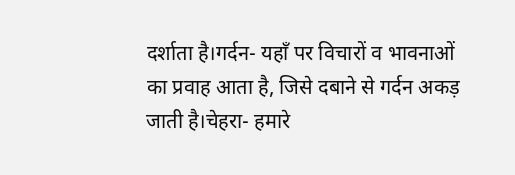दर्शाता है।गर्दन- यहाँ पर विचारों व भावनाओं का प्रवाह आता है, जिसे दबाने से गर्दन अकड़ जाती है।चेहरा- हमारे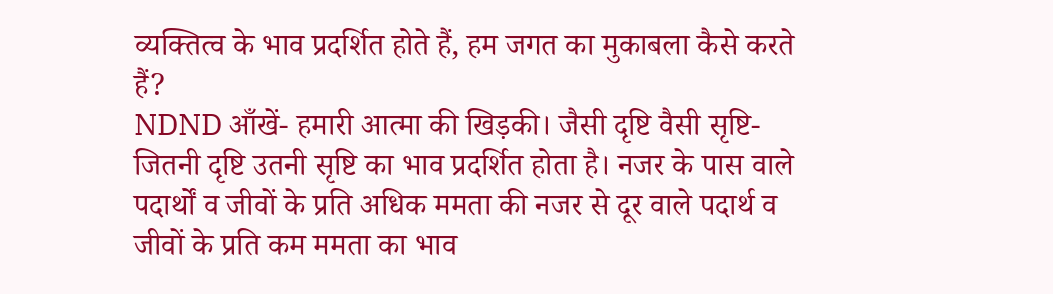व्यक्तित्व के भाव प्रदर्शित होते हैं, हम जगत का मुकाबला कैसे करते हैं?
NDND आँखें- हमारी आत्मा की खिड़की। जैसी दृष्टि वैसी सृष्टि- जितनी दृष्टि उतनी सृष्टि का भाव प्रदर्शित होता है। नजर के पास वाले पदार्थों व जीवों के प्रति अधिक ममता की नजर से दूर वाले पदार्थ व जीवों के प्रति कम ममता का भाव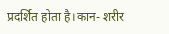प्रदर्शित होता है।कान- शरीर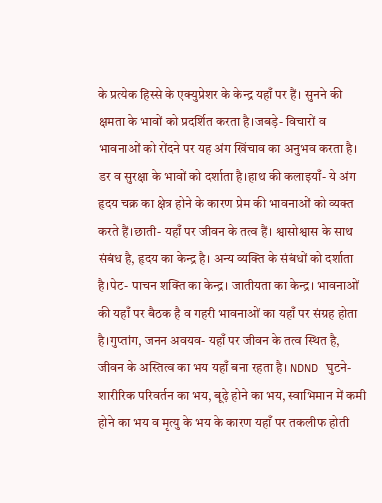के प्रत्येक हिस्से के एक्युप्रेशर के केन्द्र यहाँ पर हैं। सुनने की क्षमता के भावों को प्रदर्शित करता है।जबड़े- विचारों व भावनाओं को रोंदने पर यह अंग खिंचाव का अनुभव करता है। डर व सुरक्षा के भावों को दर्शाता है।हाथ की कलाइयाँ- ये अंग हृदय चक्र का क्षेत्र होने के कारण प्रेम की भावनाओं को व्यक्त करते हैं।छाती- यहाँ पर जीवन के तत्व हैं। श्वासोश्वास के साथ संबंध है, हृदय का केन्द्र है। अन्य व्यक्ति के संबंधों को दर्शाता है।पेट- पाचन शक्ति का केन्द्र। जातीयता का केन्द्र। भावनाओं की यहाँ पर बैठक है व गहरी भावनाओं का यहाँ पर संग्रह होता है।गुप्तांग, जनन अवयव- यहाँ पर जीवन के तत्व स्थित है, जीवन के अस्तित्व का भय यहाँ बना रहता है। NDND घुटने- शारीरिक परिवर्तन का भय, बूढ़े होने का भय, स्वाभिमान में कमी होने का भय व मृत्यु के भय के कारण यहाँ पर तकलीफ होती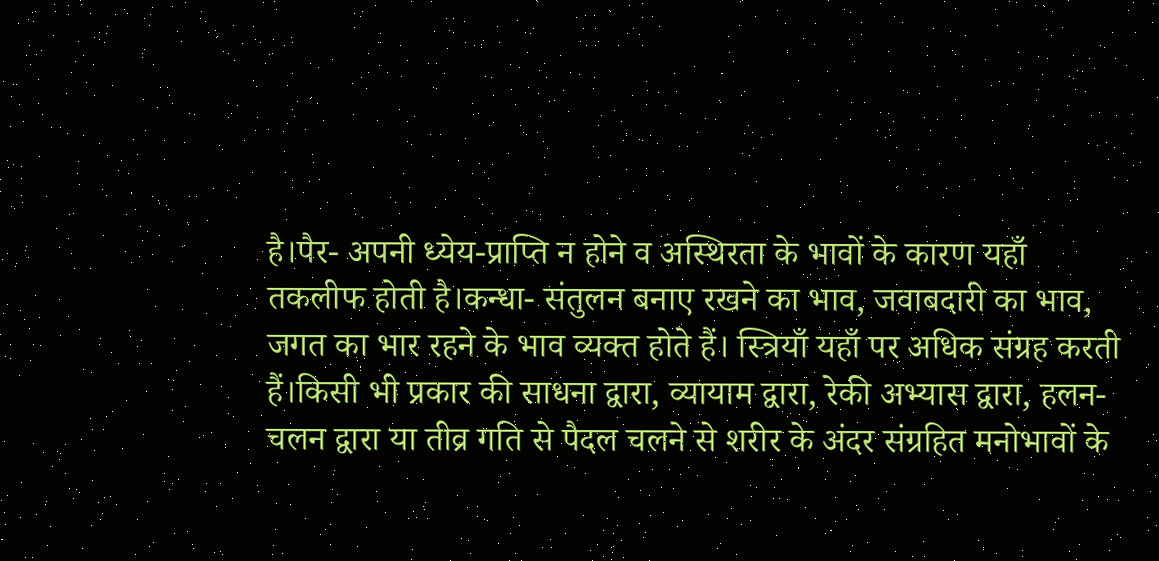है।पैर- अपनी ध्येय-प्राप्ति न होने व अस्थिरता के भावों के कारण यहाँ तकलीफ होती है।कन्धा- संतुलन बनाए रखने का भाव, जवाबदारी का भाव, जगत का भार रहने के भाव व्यक्त होते हैं। स्त्रियाँ यहाँ पर अधिक संग्रह करती हैं।किसी भी प्रकार की साधना द्वारा, व्यायाम द्वारा, रेकी अभ्यास द्वारा, हलन-चलन द्वारा या तीव्र गति से पैदल चलने से शरीर के अंदर संग्रहित मनोभावों के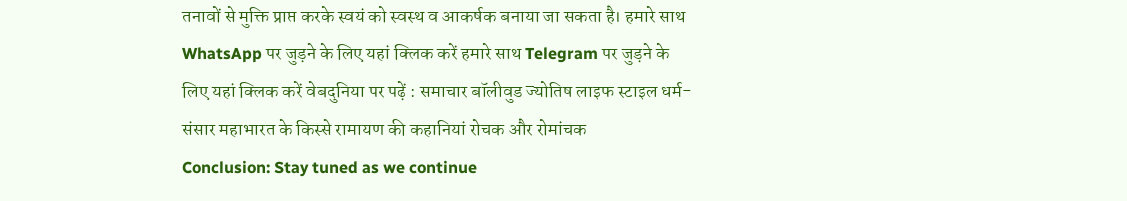तनावों से मुक्ति प्राप्त करके स्वयं को स्वस्थ व आकर्षक बनाया जा सकता है। हमारे साथ WhatsApp पर जुड़ने के लिए यहां क्लिक करें हमारे साथ Telegram पर जुड़ने के लिए यहां क्लिक करें वेबदुनिया पर पढ़ें : समाचार बॉलीवुड ज्योतिष लाइफ स्टाइल धर्म-संसार महाभारत के किस्से रामायण की कहानियां रोचक और रोमांचक
Conclusion: Stay tuned as we continue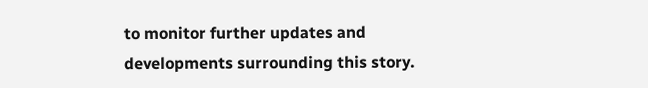to monitor further updates and developments surrounding this story.